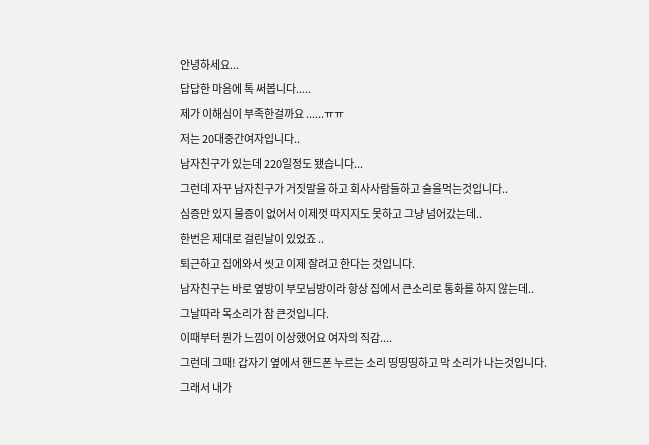안녕하세요...
답답한 마음에 톡 써봅니다.....
제가 이해심이 부족한걸까요 ......ㅠㅠ
저는 20대중간여자입니다..
남자친구가 있는데 220일정도 됐습니다...
그런데 자꾸 남자친구가 거짓말을 하고 회사사람들하고 술을먹는것입니다..
심증만 있지 물증이 없어서 이제껏 따지지도 못하고 그냥 넘어갔는데..
한번은 제대로 걸린날이 있었죠 ..
퇴근하고 집에와서 씻고 이제 잘려고 한다는 것입니다.
남자친구는 바로 옆방이 부모님방이라 항상 집에서 큰소리로 통화를 하지 않는데..
그날따라 목소리가 참 큰것입니다.
이때부터 뭔가 느낌이 이상했어요 여자의 직감....
그런데 그때! 갑자기 옆에서 핸드폰 누르는 소리 띵띵띵하고 막 소리가 나는것입니다.
그래서 내가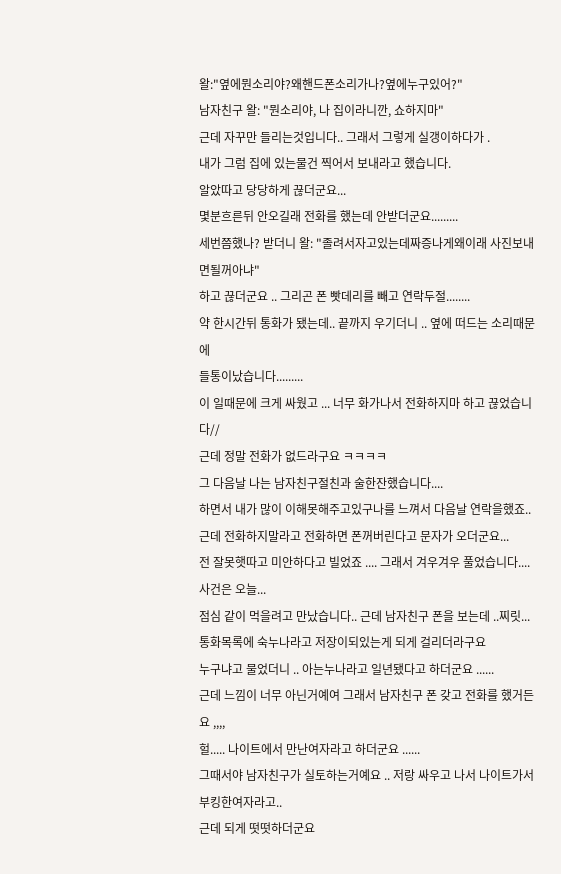왈:"옆에뭔소리야?왜핸드폰소리가나?옆에누구있어?"
남자친구 왈: "뭔소리야, 나 집이라니깐, 쇼하지마"
근데 자꾸만 들리는것입니다.. 그래서 그렇게 실갱이하다가 .
내가 그럼 집에 있는물건 찍어서 보내라고 했습니다.
알았따고 당당하게 끊더군요...
몇분흐른뒤 안오길래 전화를 했는데 안받더군요.........
세번쯤했나? 받더니 왈: "졸려서자고있는데짜증나게왜이래 사진보내면될꺼아냐"
하고 끊더군요 .. 그리곤 폰 빳데리를 빼고 연락두절........
약 한시간뒤 통화가 됐는데.. 끝까지 우기더니 .. 옆에 떠드는 소리때문에
들통이났습니다.........
이 일때문에 크게 싸웠고 ... 너무 화가나서 전화하지마 하고 끊었습니다//
근데 정말 전화가 없드라구요 ㅋㅋㅋㅋ
그 다음날 나는 남자친구절친과 술한잔했습니다....
하면서 내가 많이 이해못해주고있구나를 느껴서 다음날 연락을했죠..
근데 전화하지말라고 전화하면 폰꺼버린다고 문자가 오더군요...
전 잘못햇따고 미안하다고 빌었죠 .... 그래서 겨우겨우 풀었습니다....
사건은 오늘...
점심 같이 먹을려고 만났습니다.. 근데 남자친구 폰을 보는데 ..찌릿...
통화목록에 숙누나라고 저장이되있는게 되게 걸리더라구요
누구냐고 물었더니 .. 아는누나라고 일년됐다고 하더군요 ......
근데 느낌이 너무 아닌거예여 그래서 남자친구 폰 갖고 전화를 했거든요 ,,,,
헐..... 나이트에서 만난여자라고 하더군요 ......
그때서야 남자친구가 실토하는거예요 .. 저랑 싸우고 나서 나이트가서 부킹한여자라고..
근데 되게 떳떳하더군요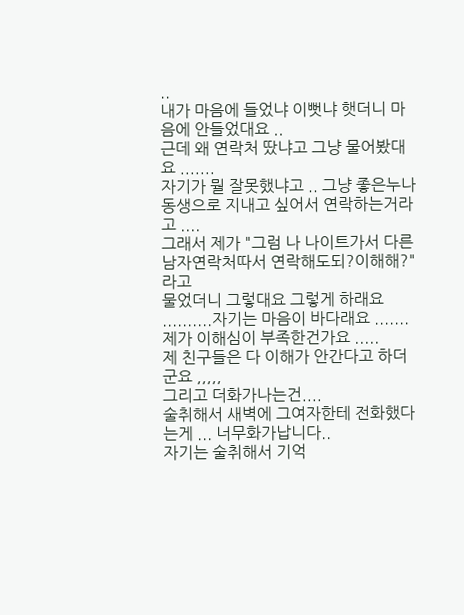..
내가 마음에 들었냐 이뻣냐 햇더니 마음에 안들었대요 ..
근데 왜 연락처 땄냐고 그냥 물어봤대요 .......
자기가 뭘 잘못했냐고 .. 그냥 좋은누나동생으로 지내고 싶어서 연락하는거라고 ....
그래서 제가 "그럼 나 나이트가서 다른남자연락처따서 연락해도되?이해해?"라고
물었더니 그렇대요 그렇게 하래요 ..........자기는 마음이 바다래요 .......
제가 이해심이 부족한건가요 .....
제 친구들은 다 이해가 안간다고 하더군요 ,,,,,
그리고 더화가나는건....
술취해서 새벽에 그여자한테 전화했다는게 ... 너무화가납니다..
자기는 술취해서 기억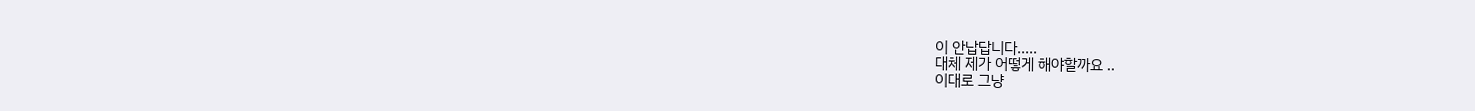이 안납답니다.....
대체 제가 어떻게 해야할까요 ..
이대로 그냥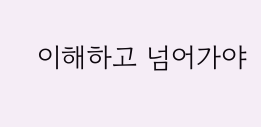이해하고 넘어가야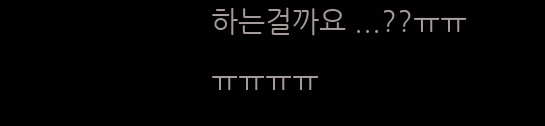하는걸까요 ...??ㅠㅠㅠㅠㅠㅠ